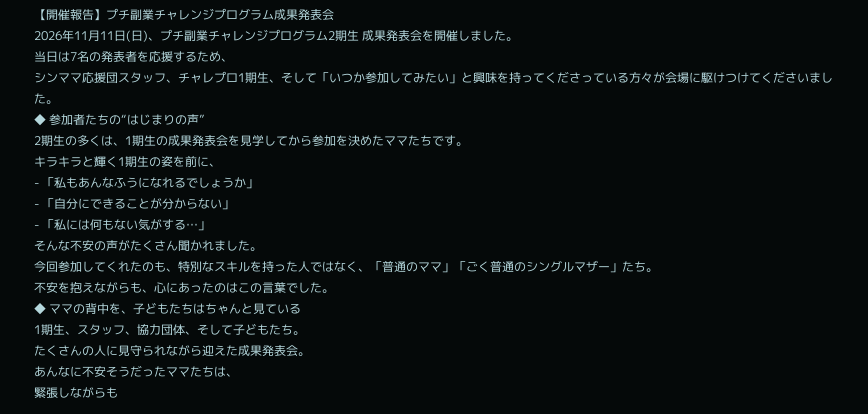【開催報告】プチ副業チャレンジプログラム成果発表会
2026年11月11日(日)、プチ副業チャレンジプログラム2期生 成果発表会を開催しました。
当日は7名の発表者を応援するため、
シンママ応援団スタッフ、チャレプロ1期生、そして「いつか参加してみたい」と興味を持ってくださっている方々が会場に駆けつけてくださいました。
◆ 参加者たちの“はじまりの声”
2期生の多くは、1期生の成果発表会を見学してから参加を決めたママたちです。
キラキラと輝く1期生の姿を前に、
- 「私もあんなふうになれるでしょうか」
- 「自分にできることが分からない」
- 「私には何もない気がする…」
そんな不安の声がたくさん聞かれました。
今回参加してくれたのも、特別なスキルを持った人ではなく、「普通のママ」「ごく普通のシングルマザー」たち。
不安を抱えながらも、心にあったのはこの言葉でした。
◆ ママの背中を、子どもたちはちゃんと見ている
1期生、スタッフ、協力団体、そして子どもたち。
たくさんの人に見守られながら迎えた成果発表会。
あんなに不安そうだったママたちは、
緊張しながらも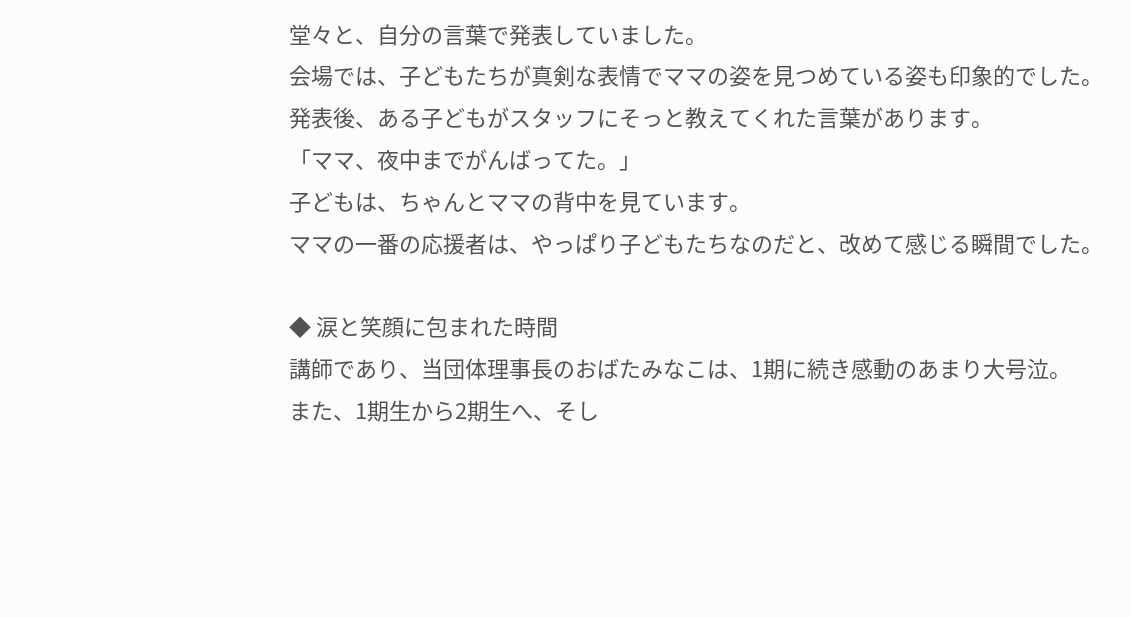堂々と、自分の言葉で発表していました。
会場では、子どもたちが真剣な表情でママの姿を見つめている姿も印象的でした。
発表後、ある子どもがスタッフにそっと教えてくれた言葉があります。
「ママ、夜中までがんばってた。」
子どもは、ちゃんとママの背中を見ています。
ママの一番の応援者は、やっぱり子どもたちなのだと、改めて感じる瞬間でした。

◆ 涙と笑顔に包まれた時間
講師であり、当団体理事長のおばたみなこは、1期に続き感動のあまり大号泣。
また、1期生から2期生へ、そし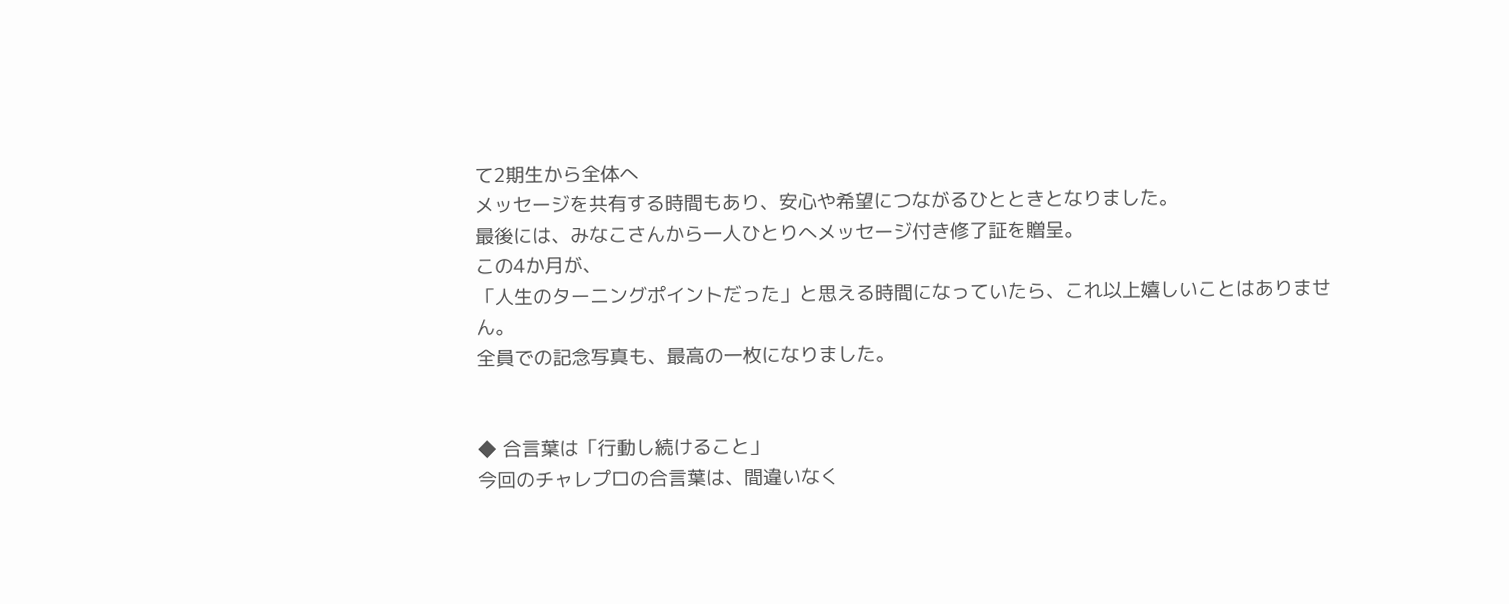て2期生から全体へ
メッセージを共有する時間もあり、安心や希望につながるひとときとなりました。
最後には、みなこさんから一人ひとりへメッセージ付き修了証を贈呈。
この4か月が、
「人生のターニングポイントだった」と思える時間になっていたら、これ以上嬉しいことはありません。
全員での記念写真も、最高の一枚になりました。


◆ 合言葉は「行動し続けること」
今回のチャレプロの合言葉は、間違いなく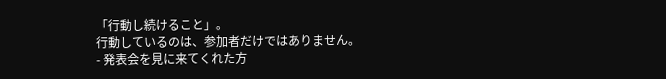「行動し続けること」。
行動しているのは、参加者だけではありません。
- 発表会を見に来てくれた方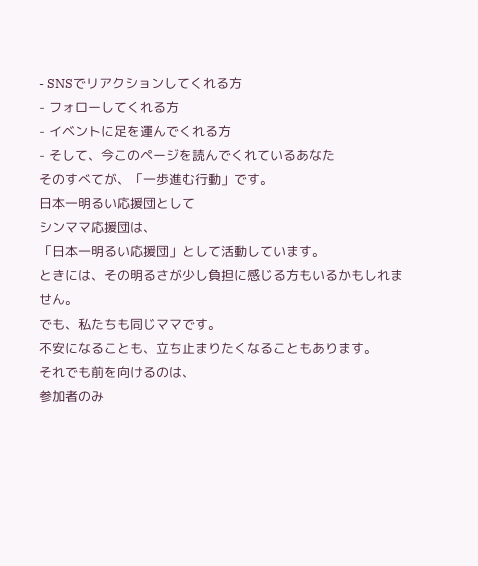- SNSでリアクションしてくれる方
- フォローしてくれる方
- イベントに足を運んでくれる方
- そして、今このページを読んでくれているあなた
そのすべてが、「一歩進む行動」です。
日本一明るい応援団として
シンママ応援団は、
「日本一明るい応援団」として活動しています。
ときには、その明るさが少し負担に感じる方もいるかもしれません。
でも、私たちも同じママです。
不安になることも、立ち止まりたくなることもあります。
それでも前を向けるのは、
参加者のみ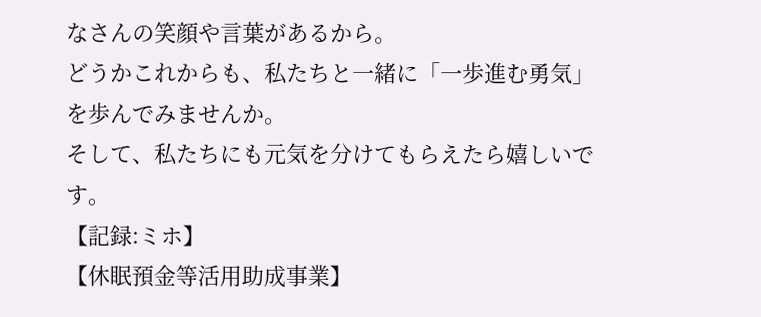なさんの笑顔や言葉があるから。
どうかこれからも、私たちと一緒に「一歩進む勇気」を歩んでみませんか。
そして、私たちにも元気を分けてもらえたら嬉しいです。
【記録:ミホ】
【休眠預金等活用助成事業】